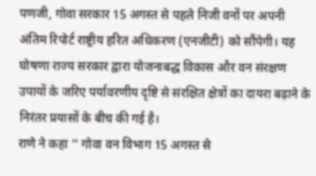पणजी, गोवा सरकार 15 अगस्त से पहले निजी वनों पर अपनी अंतिम रिपोर्ट राष्ट्रीय हरित अधिकरण (एनजीटी) को सौंपेगी। यह घोषणा राज्य सरकार द्वारा योजनाबद्ध विकास और वन संरक्षण उपायों के जरिए पर्यावरणीय दृष्टि से संरक्षित क्षेत्रों का दायरा बढ़ाने के निरंतर प्रयासों के बीच की गई है।
राणे ने कहा ‘‘ गोवा वन विभाग 15 अगस्त से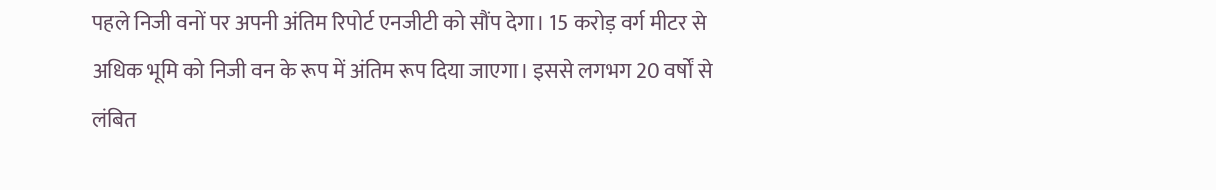पहले निजी वनों पर अपनी अंतिम रिपोर्ट एनजीटी को सौंप देगा। 15 करोड़ वर्ग मीटर से अधिक भूमि को निजी वन के रूप में अंतिम रूप दिया जाएगा। इससे लगभग 20 वर्षों से लंबित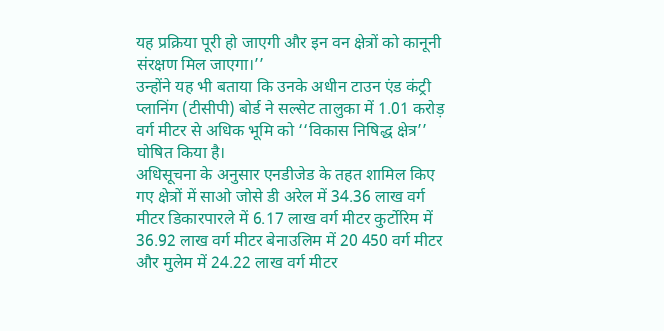यह प्रक्रिया पूरी हो जाएगी और इन वन क्षेत्रों को कानूनी संरक्षण मिल जाएगा।’’
उन्होंने यह भी बताया कि उनके अधीन टाउन एंड कंट्री प्लानिंग (टीसीपी) बोर्ड ने सल्सेट तालुका में 1.01 करोड़ वर्ग मीटर से अधिक भूमि को ‘‘विकास निषिद्ध क्षेत्र’’ घोषित किया है।
अधिसूचना के अनुसार एनडीजेड के तहत शामिल किए गए क्षेत्रों में साओ जोसे डी अरेल में 34.36 लाख वर्ग मीटर डिकारपारले में 6.17 लाख वर्ग मीटर कुर्टोरिम में 36.92 लाख वर्ग मीटर बेनाउलिम में 20 450 वर्ग मीटर और मुलेम में 24.22 लाख वर्ग मीटर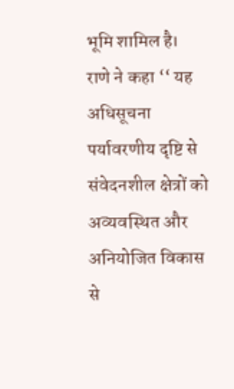भूमि शामिल है।
राणे ने कहा ‘‘ यह अधिसूचना पर्यावरणीय दृष्टि से संवेदनशील क्षेत्रों को अव्यवस्थित और अनियोजित विकास से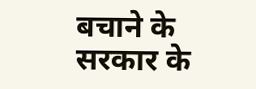बचाने के सरकार के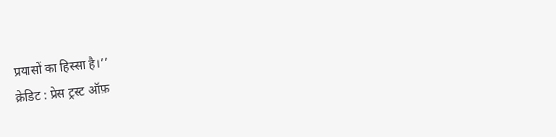प्रयासों का हिस्सा है।’’
क्रेडिट : प्रेस ट्रस्ट ऑफ़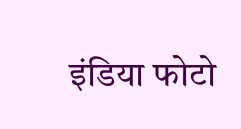इंडिया फोटो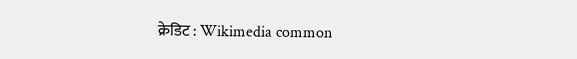क्रेडिट : Wikimedia common